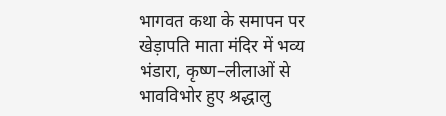भागवत कथा के समापन पर खेड़ापति माता मंदिर में भव्य भंडारा, कृष्ण–लीलाओं से भावविभोर हुए श्रद्धालु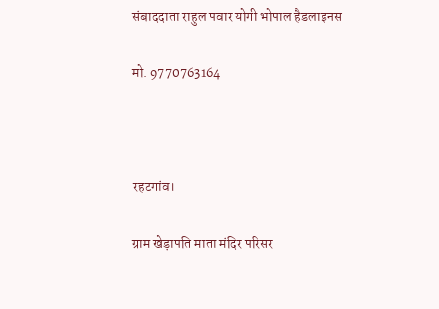संबाददाता राहुल पवार योगी भोपाल हैडलाइनस

मो. 9770763164



रहटगांव।

ग्राम खेड़ापति माता मंदिर परिसर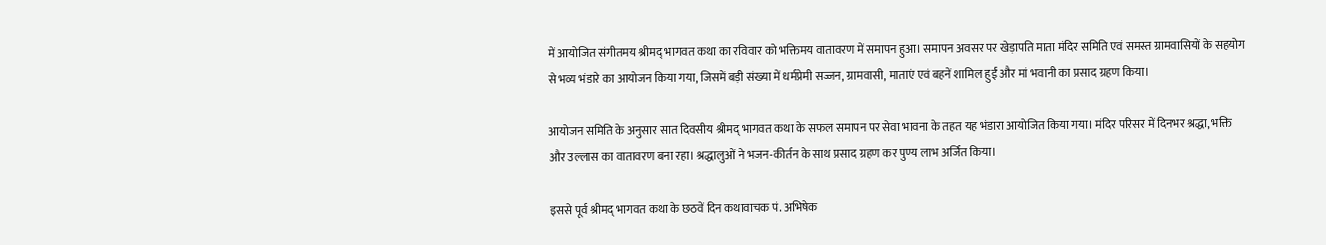में आयोजित संगीतमय श्रीमद् भागवत कथा का रविवार को भक्तिमय वातावरण में समापन हुआ। समापन अवसर पर खेड़ापति माता मंदिर समिति एवं समस्त ग्रामवासियों के सहयोग से भव्य भंडारे का आयोजन किया गया, जिसमें बड़ी संख्या में धर्मप्रेमी सज्जन, ग्रामवासी, माताएं एवं बहनें शामिल हुईं और मां भवानी का प्रसाद ग्रहण किया।

आयोजन समिति के अनुसार सात दिवसीय श्रीमद् भागवत कथा के सफल समापन पर सेवा भावना के तहत यह भंडारा आयोजित किया गया। मंदिर परिसर में दिनभर श्रद्धा, भक्ति और उल्लास का वातावरण बना रहा। श्रद्धालुओं ने भजन-कीर्तन के साथ प्रसाद ग्रहण कर पुण्य लाभ अर्जित किया।

इससे पूर्व श्रीमद् भागवत कथा के छठवें दिन कथावाचक पं. अभिषेक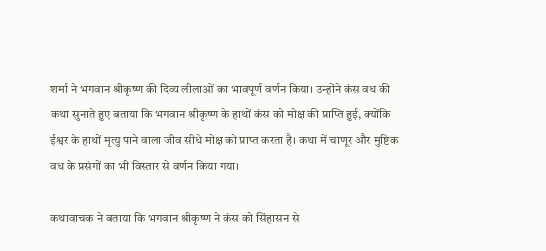शर्मा ने भगवान श्रीकृष्ण की दिव्य लीलाओं का भावपूर्ण वर्णन किया। उन्होंने कंस वध की कथा सुनाते हुए बताया कि भगवान श्रीकृष्ण के हाथों कंस को मोक्ष की प्राप्ति हुई, क्योंकि ईश्वर के हाथों मृत्यु पाने वाला जीव सीधे मोक्ष को प्राप्त करता है। कथा में चाणूर और मुष्टिक वध के प्रसंगों का भी विस्तार से वर्णन किया गया।

कथावाचक ने बताया कि भगवान श्रीकृष्ण ने कंस को सिंहासन से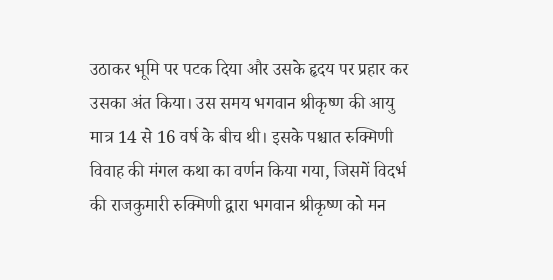उठाकर भूमि पर पटक दिया और उसके हृदय पर प्रहार कर उसका अंत किया। उस समय भगवान श्रीकृष्ण की आयु मात्र 14 से 16 वर्ष के बीच थी। इसके पश्चात रुक्मिणी विवाह की मंगल कथा का वर्णन किया गया, जिसमें विदर्भ की राजकुमारी रुक्मिणी द्वारा भगवान श्रीकृष्ण को मन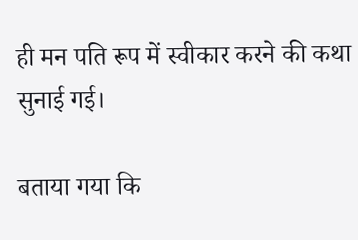ही मन पति रूप में स्वीकार करने की कथा सुनाई गई।

बताया गया कि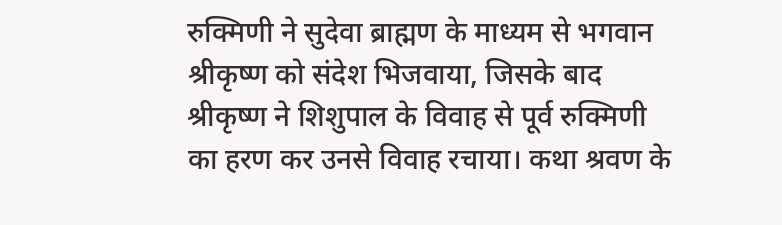रुक्मिणी ने सुदेवा ब्राह्मण के माध्यम से भगवान श्रीकृष्ण को संदेश भिजवाया, जिसके बाद श्रीकृष्ण ने शिशुपाल के विवाह से पूर्व रुक्मिणी का हरण कर उनसे विवाह रचाया। कथा श्रवण के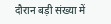दौरान बड़ी संख्या में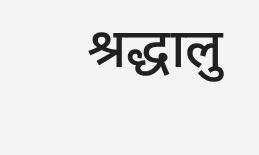श्रद्धालु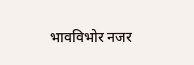भावविभोर नजर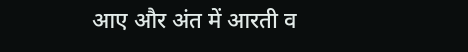आए और अंत में आरती व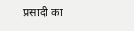प्रसादी का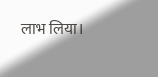लाभ लिया।